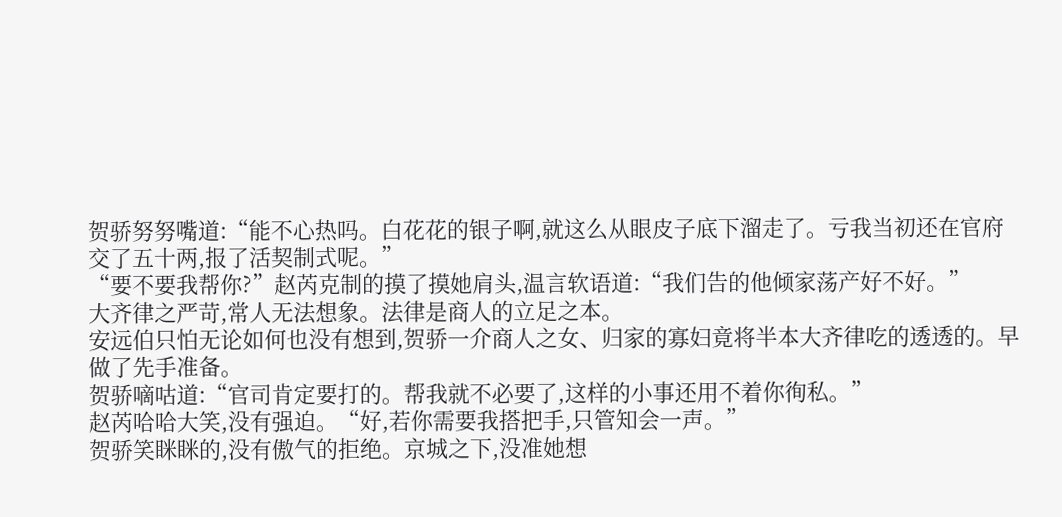贺骄努努嘴道:“能不心热吗。白花花的银子啊,就这么从眼皮子底下溜走了。亏我当初还在官府交了五十两,报了活契制式呢。”
“要不要我帮你?”赵芮克制的摸了摸她肩头,温言软语道:“我们告的他倾家荡产好不好。”
大齐律之严苛,常人无法想象。法律是商人的立足之本。
安远伯只怕无论如何也没有想到,贺骄一介商人之女、归家的寡妇竟将半本大齐律吃的透透的。早做了先手准备。
贺骄嘀咕道:“官司肯定要打的。帮我就不必要了,这样的小事还用不着你徇私。”
赵芮哈哈大笑,没有强迫。“好,若你需要我搭把手,只管知会一声。”
贺骄笑眯眯的,没有傲气的拒绝。京城之下,没准她想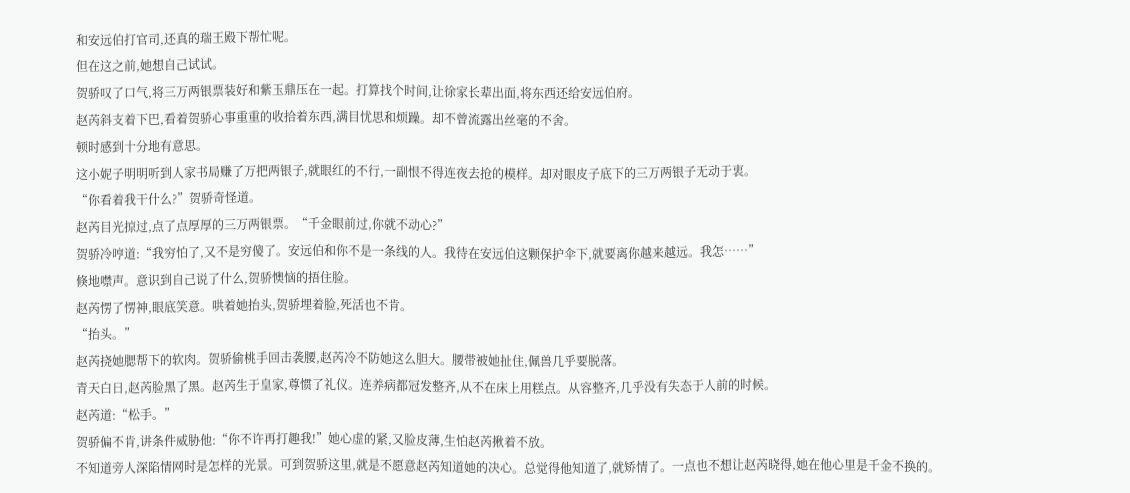和安远伯打官司,还真的瑞王殿下帮忙呢。
但在这之前,她想自己试试。
贺骄叹了口气,将三万两银票装好和紫玉鼎压在一起。打算找个时间,让徐家长辈出面,将东西还给安远伯府。
赵芮斜支着下巴,看着贺骄心事重重的收拾着东西,满目忧思和烦躁。却不曾流露出丝毫的不舍。
顿时感到十分地有意思。
这小妮子明明听到人家书局赚了万把两银子,就眼红的不行,一副恨不得连夜去抢的模样。却对眼皮子底下的三万两银子无动于衷。
“你看着我干什么?”贺骄奇怪道。
赵芮目光掠过,点了点厚厚的三万两银票。“千金眼前过,你就不动心?”
贺骄冷哼道:“我穷怕了,又不是穷傻了。安远伯和你不是一条线的人。我待在安远伯这颗保护伞下,就要离你越来越远。我怎……”
倏地噤声。意识到自己说了什么,贺骄懊恼的捂住脸。
赵芮愣了愣神,眼底笑意。哄着她抬头,贺骄埋着脸,死活也不肯。
“抬头。”
赵芮挠她腮帮下的软肉。贺骄偷桃手回击袭腰,赵芮冷不防她这么胆大。腰带被她扯住,佩兽几乎要脱落。
青天白日,赵芮脸黑了黑。赵芮生于皇家,尊惯了礼仪。连养病都冠发整齐,从不在床上用糕点。从容整齐,几乎没有失态于人前的时候。
赵芮道:“松手。”
贺骄偏不肯,讲条件威胁他:“你不许再打趣我!”她心虚的紧,又脸皮薄,生怕赵芮揪着不放。
不知道旁人深陷情网时是怎样的光景。可到贺骄这里,就是不愿意赵芮知道她的决心。总觉得他知道了,就矫情了。一点也不想让赵芮晓得,她在他心里是千金不换的。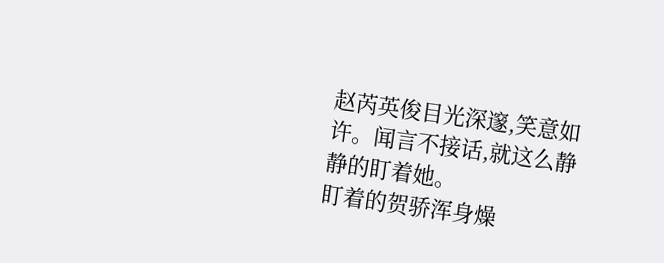赵芮英俊目光深邃,笑意如许。闻言不接话,就这么静静的盯着她。
盯着的贺骄浑身燥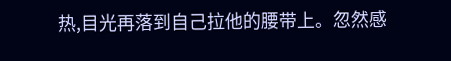热,目光再落到自己拉他的腰带上。忽然感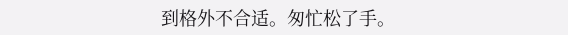到格外不合适。匆忙松了手。